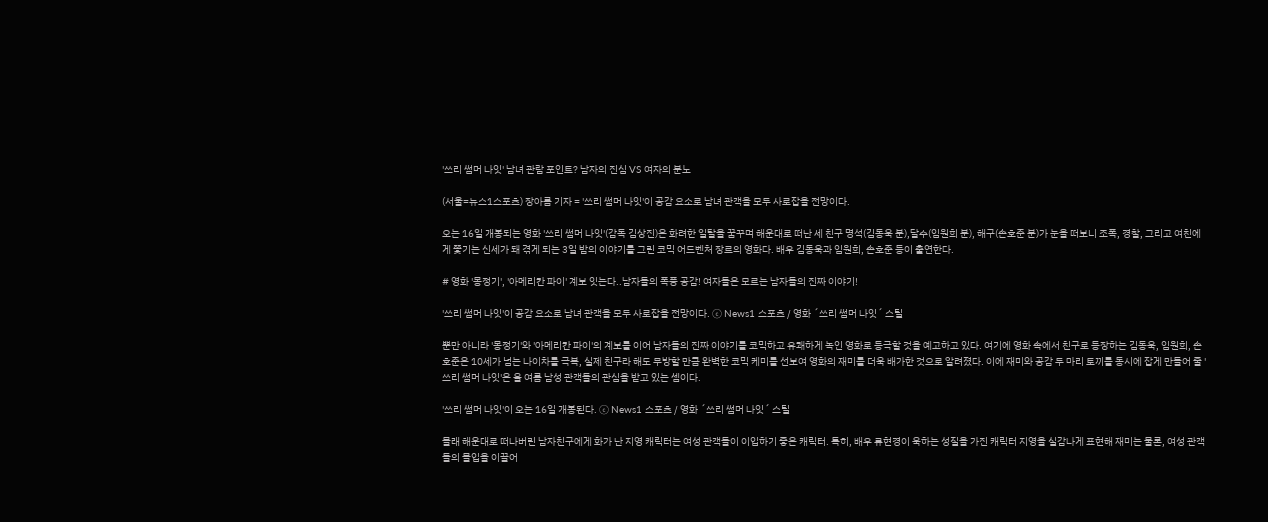'쓰리 썸머 나잇' 남녀 관람 포인트? 남자의 진심 VS 여자의 분노

(서울=뉴스1스포츠) 장아름 기자 = '쓰리 썸머 나잇'이 공감 요소로 남녀 관객을 모두 사로잡을 전망이다.

오는 16일 개봉되는 영화 '쓰리 썸머 나잇'(감독 김상진)은 화려한 일탈을 꿈꾸며 해운대로 떠난 세 친구 명석(김동욱 분),달수(임원희 분), 해구(손호준 분)가 눈을 떠보니 조폭, 경찰, 그리고 여친에게 쫓기는 신세가 돼 겪게 되는 3일 밤의 이야기를 그린 코믹 어드벤처 장르의 영화다. 배우 김동욱과 임원희, 손호준 등이 출연한다.

# 영화 '몽정기', '아메리칸 파이' 계보 잇는다..남자들의 폭풍 공감! 여자들은 모르는 남자들의 진짜 이야기!

'쓰리 썸머 나잇'이 공감 요소로 남녀 관객을 모두 사로잡을 전망이다. ⓒ News1 스포츠 / 영화 ´쓰리 썸머 나잇´ 스틸

뿐만 아니라 '몽정기'와 '아메리칸 파이'의 계보를 이어 남자들의 진짜 이야기를 코믹하고 유쾌하게 녹인 영화로 등극할 것을 예고하고 있다. 여기에 영화 속에서 친구로 등장하는 김동욱, 임원희, 손호준은 10세가 넘는 나이차를 극복, 실제 친구라 해도 무방할 만큼 완벽한 코믹 케미를 선보여 영화의 재미를 더욱 배가한 것으로 알려졌다. 이에 재미와 공감 두 마리 토끼를 동시에 잡게 만들어 줄 '쓰리 썸머 나잇'은 올 여름 남성 관객들의 관심을 받고 있는 셈이다.

'쓰리 썸머 나잇'이 오는 16일 개봉된다. ⓒ News1 스포츠 / 영화 ´쓰리 썸머 나잇´ 스틸

몰래 해운대로 떠나버린 남자친구에게 화가 난 지영 캐릭터는 여성 관객들이 이입하기 좋은 캐릭터. 특히, 배우 류현경이 욱하는 성질을 가진 캐릭터 지영을 실감나게 표현해 재미는 물론, 여성 관객들의 몰입을 이끌어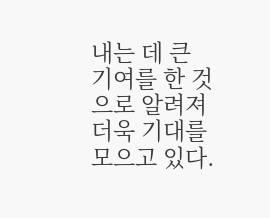내는 데 큰 기여를 한 것으로 알려져 더욱 기대를 모으고 있다.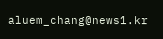aluem_chang@news1.kr